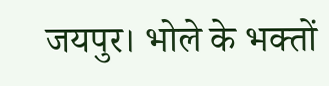जयपुर। भोले के भक्तों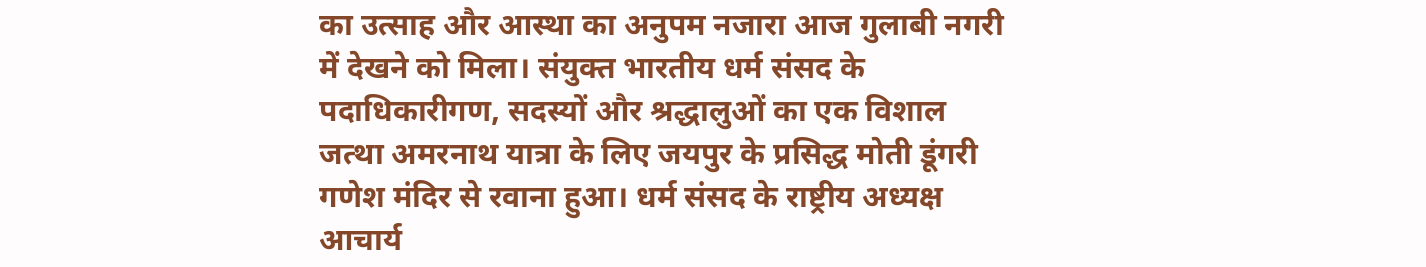का उत्साह और आस्था का अनुपम नजारा आज गुलाबी नगरी में देखने को मिला। संयुक्त भारतीय धर्म संसद के पदाधिकारीगण, सदस्यों और श्रद्धालुओं का एक विशाल जत्था अमरनाथ यात्रा के लिए जयपुर के प्रसिद्ध मोती डूंगरी गणेश मंदिर से रवाना हुआ। धर्म संसद के राष्ट्रीय अध्यक्ष आचार्य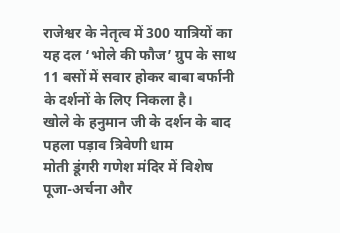राजेश्वर के नेतृत्व में 300 यात्रियों का यह दल ‘भोले की फौज’ ग्रुप के साथ 11 बसों में सवार होकर बाबा बर्फानी के दर्शनों के लिए निकला है।
खोले के हनुमान जी के दर्शन के बाद पहला पड़ाव त्रिवेणी धाम
मोती डूंगरी गणेश मंदिर में विशेष पूजा-अर्चना और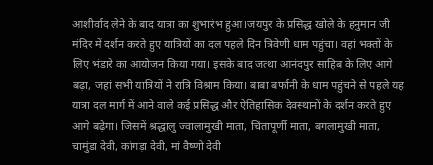आशीर्वाद लेने के बाद यात्रा का शुभारंभ हुआ।जयपुर के प्रसिद्ध खोले के हनुमान जी मंदिर में दर्शन करते हुए यात्रियों का दल पहले दिन त्रिवेणी धाम पहुंचा। वहां भक्तों के लिए भंडारे का आयोजन किया गया। इसके बाद जत्था आनंदपुर साहिब के लिए आगे बढ़ा, जहां सभी यात्रियों ने रात्रि विश्राम किया। बाबा बर्फानी के धाम पहुंचने से पहले यह यात्रा दल मार्ग में आने वाले कई प्रसिद्ध और ऐतिहासिक देवस्थानों के दर्शन करते हुए आगे बढ़ेगा। जिसमें श्रद्धालु ज्वालामुखी माता, चिंतापूर्णी माता, बगलामुखी माता, चामुंडा देवी, कांगड़ा देवी, मां वैष्णो देवी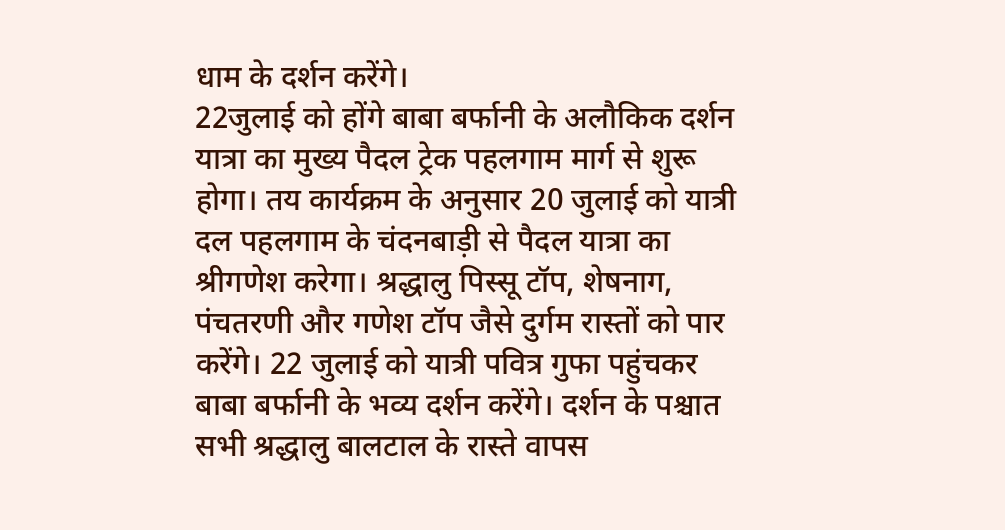धाम के दर्शन करेंगे।
22जुलाई को होंगे बाबा बर्फानी के अलौकिक दर्शन
यात्रा का मुख्य पैदल ट्रेक पहलगाम मार्ग से शुरू होगा। तय कार्यक्रम के अनुसार 20 जुलाई को यात्री दल पहलगाम के चंदनबाड़ी से पैदल यात्रा का श्रीगणेश करेगा। श्रद्धालु पिस्सू टॉप, शेषनाग, पंचतरणी और गणेश टॉप जैसे दुर्गम रास्तों को पार करेंगे। 22 जुलाई को यात्री पवित्र गुफा पहुंचकर बाबा बर्फानी के भव्य दर्शन करेंगे। दर्शन के पश्चात सभी श्रद्धालु बालटाल के रास्ते वापस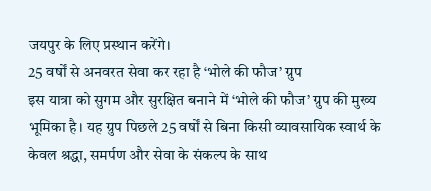जयपुर के लिए प्रस्थान करेंगे।
25 वर्षों से अनवरत सेवा कर रहा है ‘भोले की फौज’ ग्रुप
इस यात्रा को सुगम और सुरक्षित बनाने में ‘भोले की फौज’ ग्रुप की मुख्य भूमिका है। यह ग्रुप पिछले 25 वर्षों से बिना किसी व्यावसायिक स्वार्थ के केवल श्रद्धा, समर्पण और सेवा के संकल्प के साथ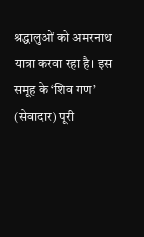श्रद्धालुओं को अमरनाथ यात्रा करवा रहा है। इस समूह के ‘शिव गण’ (सेवादार) पूरी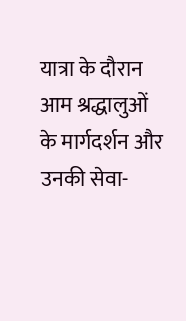यात्रा के दौरान आम श्रद्धालुओं के मार्गदर्शन और उनकी सेवा-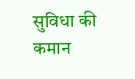सुविधा की कमान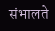संभालते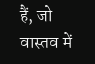हैं, जो वास्तव में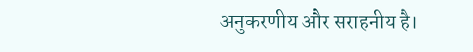अनुकरणीय और सराहनीय है।